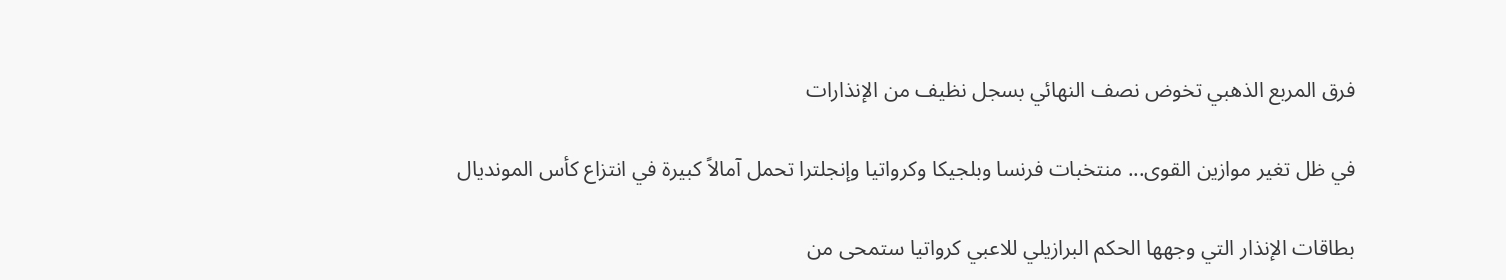فرق المربع الذهبي تخوض نصف النهائي بسجل نظيف من الإنذارات

في ظل تغير موازين القوى... منتخبات فرنسا وبلجيكا وكرواتيا وإنجلترا تحمل آمالاً كبيرة في انتزاع كأس المونديال

بطاقات الإنذار التي وجهها الحكم البرازيلي للاعبي كرواتيا ستمحى من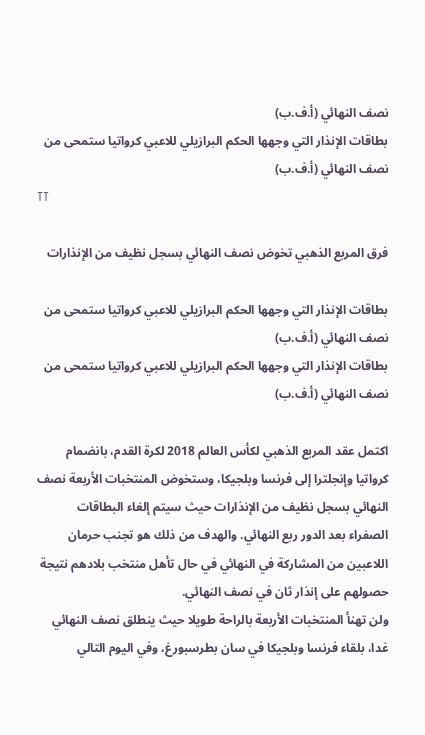نصف النهائي (أ.ف.ب)
بطاقات الإنذار التي وجهها الحكم البرازيلي للاعبي كرواتيا ستمحى من نصف النهائي (أ.ف.ب)
TT

فرق المربع الذهبي تخوض نصف النهائي بسجل نظيف من الإنذارات

بطاقات الإنذار التي وجهها الحكم البرازيلي للاعبي كرواتيا ستمحى من نصف النهائي (أ.ف.ب)
بطاقات الإنذار التي وجهها الحكم البرازيلي للاعبي كرواتيا ستمحى من نصف النهائي (أ.ف.ب)

اكتمل عقد المربع الذهبي لكأس العالم 2018 لكرة القدم، بانضمام كرواتيا وإنجلترا إلى فرنسا وبلجيكا، وستخوض المنتخبات الأربعة نصف النهائي بسجل نظيف من الإنذارات حيث سيتم إلغاء البطاقات الصفراء بعد الدور ربع النهائي. والهدف من ذلك هو تجنب حرمان اللاعبين من المشاركة في النهائي في حال تأهل منتخب بلادهم نتيجة حصولهم على إنذار ثان في نصف النهائي.
ولن تهنأ المنتخبات الأربعة بالراحة طويلا حيث ينطلق نصف النهائي غدا، بلقاء فرنسا وبلجيكا في سان بطرسبورغ، وفي اليوم التالي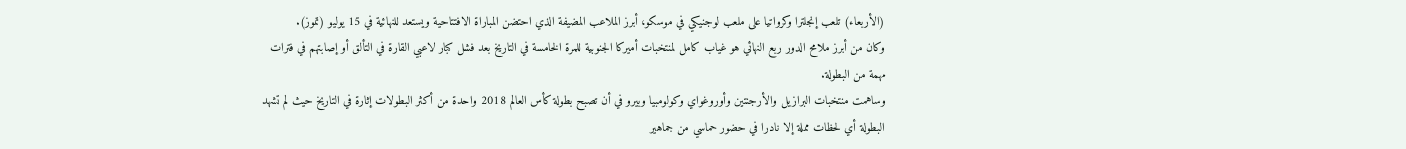(الأربعاء) تلعب إنجلترا وكرواتيا على ملعب لوجنيكي في موسكو، أبرز الملاعب المضيفة الذي احتضن المباراة الافتتاحية ويستعد للنهائية في 15 يوليو (تموز).
وكان من أبرز ملامح الدور ربع النهائي هو غياب كامل لمنتخبات أميركا الجنوبية للمرة الخامسة في التاريخ بعد فشل كبار لاعبي القارة في التألق أو إصابتهم في فترات مهمة من البطولة.
وساهمت منتخبات البرازيل والأرجنتين وأوروغواي وكولومبيا وبيرو في أن تصبح بطولة كأس العالم 2018 واحدة من أكثر البطولات إثارة في التاريخ حيث لم تشهد البطولة أي لحظات مملة إلا نادرا في حضور حماسي من جماهير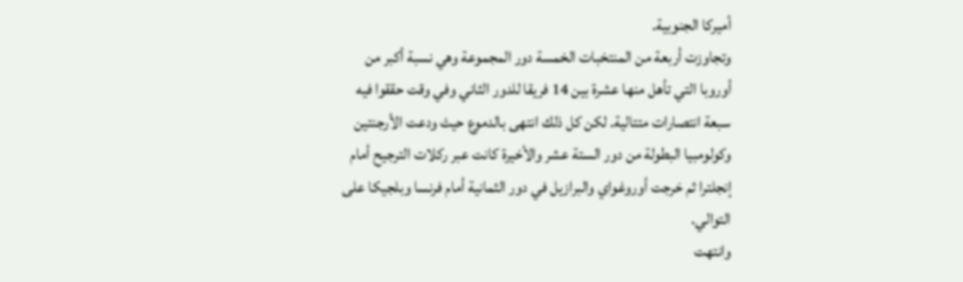أميركا الجنوبية.
وتجاوزت أربعة من المنتخبات الخمسة دور المجموعة وهي نسبة أكبر من أوروبا التي تأهل منها عشرة بين 14 فريقا للدور الثاني وفي وقت حققوا فيه سبعة انتصارات متتالية. لكن كل ذلك انتهى بالدموع حيث ودعت الأرجنتين وكولومبيا البطولة من دور الستة عشر والأخيرة كانت عبر ركلات الترجيح أمام إنجلترا ثم خرجت أوروغواي والبرازيل في دور الثمانية أمام فرنسا وبلجيكا على التوالي.
وانتهت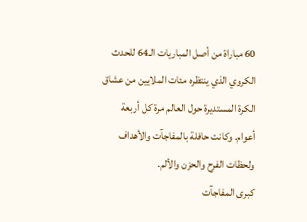60 مباراة من أصل المباريات الـ64 للحدث الكروي الذي ينتظره مئات الملايين من عشاق الكرة المستديرة حول العالم مرة كل أربعة أعوام. وكانت حافلة بالمفاجآت والأهداف ولحظات الفرح والحزن والألم.
كبرى المفاجآت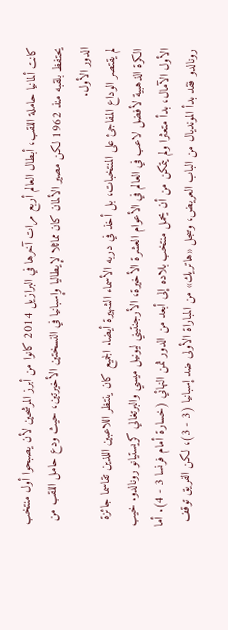كانت ألمانيا حاملة اللقب، أبطال العالم أربع مرات آخرها في البرازيل 2014 كانوا من أبرز المرشحين لأن يصبحوا أول منتخب يحتفظ بلقبه منذ 1962 لكن مصير الألمان كان مماثلا لإيطاليا وإسبانيا في النسختين الأخيرتين، حيث ودع حامل اللقب من الدور الأول.
لم يقتصر الوداع المفاجئ على المنتخبات، بل أخذ في دربه الأسماء الشهيرة أيضا. الجميع كان ينتظر اللاعبين اللذين تقاسما جائزة الكرة الذهبية لأفضل لاعب في العالم في الأعوام العشرة الأخيرة، الأرجنتيني ليونيل ميسي والبرتغالي كريستيانو رونالدو. خيب الأول الآمال، بدأ متعثرا ولم يتمكن من أن يحمل منتخب بلاده إلى أبعد من الدور ثمن النهائي (خسارة أمام فرنسا 3 - 4). أما رونالدو فقد بدأ المونديال من الباب العريض، وسجل «هاتريك» من المباراة الأولى ضد إسبانيا (3 - 3)، لكن الفريق توقف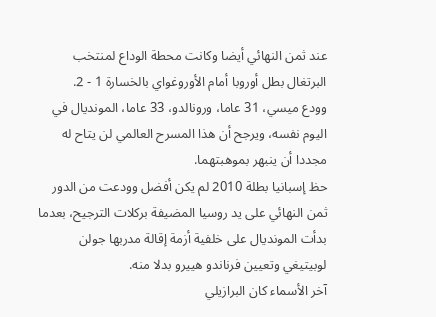عند ثمن النهائي أيضا وكانت محطة الوداع لمنتخب البرتغال بطل أوروبا أمام الأوروغواي بالخسارة 1 - 2.
وودع ميسي، 31 عاما، ورونالدو، 33 عاما، المونديال في اليوم نفسه، ويرجح أن هذا المسرح العالمي لن يتاح له مجددا أن ينبهر بموهبتهما.
حظ إسبانيا بطلة 2010 لم يكن أفضل وودعت من الدور ثمن النهائي على يد روسيا المضيفة بركلات الترجيح، بعدما بدأت المونديال على خلفية أزمة إقالة مدربها جولن لوبيتيغي وتعيين فرناندو هييرو بدلا منه.
آخر الأسماء كان البرازيلي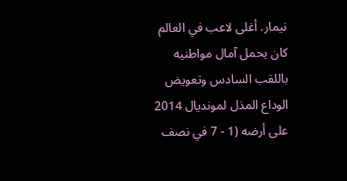نيمار. أغلى لاعب في العالم كان يحمل آمال مواطنيه باللقب السادس وتعويض الوداع المذل لمونديال 2014 على أرضه (1 - 7 في نصف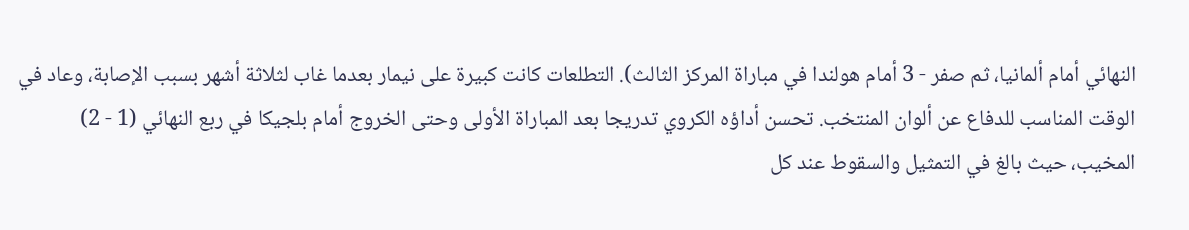النهائي أمام ألمانيا، ثم صفر - 3 أمام هولندا في مباراة المركز الثالث). التطلعات كانت كبيرة على نيمار بعدما غاب لثلاثة أشهر بسبب الإصابة، وعاد في الوقت المناسب للدفاع عن ألوان المنتخب. تحسن أداؤه الكروي تدريجا بعد المباراة الأولى وحتى الخروج أمام بلجيكا في ربع النهائي (1 - 2) المخيب، حيث بالغ في التمثيل والسقوط عند كل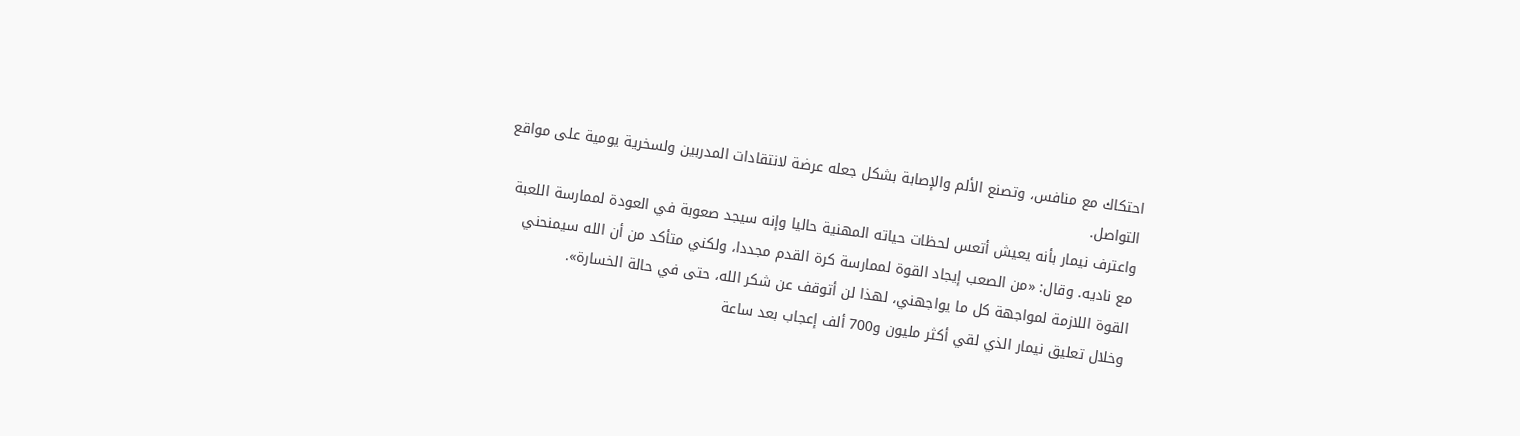احتكاك مع منافس، وتصنع الألم والإصابة بشكل جعله عرضة لانتقادات المدربين ولسخرية يومية على مواقع التواصل.
واعترف نيمار بأنه يعيش أتعس لحظات حياته المهنية حاليا وإنه سيجد صعوبة في العودة لممارسة اللعبة مع ناديه. وقال: «من الصعب إيجاد القوة لممارسة كرة القدم مجددا، ولكني متأكد من أن الله سيمنحني القوة اللازمة لمواجهة كل ما يواجهني، لهذا لن أتوقف عن شكر الله، حتى في حالة الخسارة».
وخلال تعليق نيمار الذي لقي أكثر مليون و700 ألف إعجاب بعد ساعة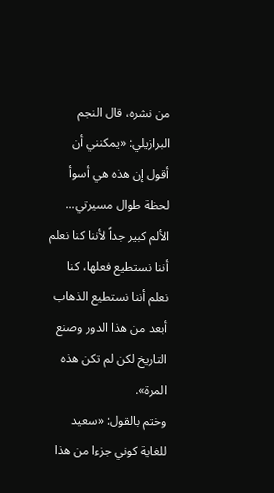من نشره، قال النجم البرازيلي: «يمكنني أن أقول إن هذه هي أسوأ لحظة طوال مسيرتي... الألم كبير جداً لأننا كنا نعلم أننا نستطيع فعلها، كنا نعلم أننا نستطيع الذهاب أبعد من هذا الدور وصنع التاريخ لكن لم تكن هذه المرة».
وختم بالقول: «سعيد للغاية كوني جزءا من هذا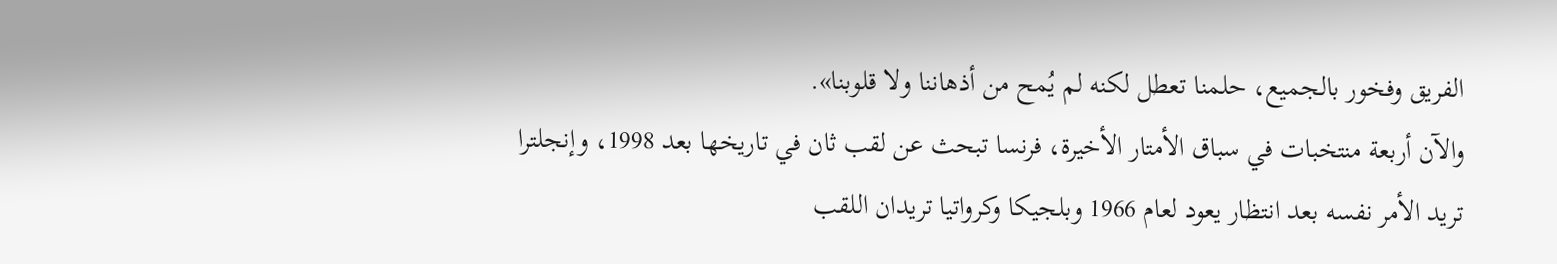الفريق وفخور بالجميع، حلمنا تعطل لكنه لم يُمح من أذهاننا ولا قلوبنا».
والآن أربعة منتخبات في سباق الأمتار الأخيرة، فرنسا تبحث عن لقب ثان في تاريخها بعد 1998، وإنجلترا تريد الأمر نفسه بعد انتظار يعود لعام 1966 وبلجيكا وكرواتيا تريدان اللقب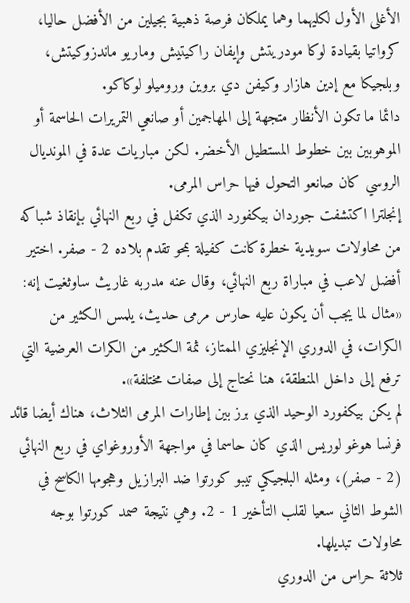الأغلى الأول لكليهما وهما يملكان فرصة ذهبية بجيلين من الأفضل حاليا، كرواتيا بقيادة لوكا مودريتش وإيفان راكيتيش وماريو ماندزوكيتش، وبلجيكا مع إدين هازار وكيفن دي بروين وروميلو لوكاكو.
دائما ما تكون الأنظار متجهة إلى المهاجمين أو صانعي التمريرات الحاسمة أو الموهوبين بين خطوط المستطيل الأخضر. لكن مباريات عدة في المونديال الروسي كان صانعو التحول فيها حراس المرمى.
إنجلترا اكتشفت جوردان بيكفورد الذي تكفل في ربع النهائي بإنقاذ شباكه من محاولات سويدية خطرة كانت كفيلة بمحو تقدم بلاده 2 - صفر. اختير أفضل لاعب في مباراة ربع النهائي، وقال عنه مدربه غاريث ساوثغيت إنه: «مثال لما يجب أن يكون عليه حارس مرمى حديث، يلمس الكثير من الكرات، في الدوري الإنجليزي الممتاز، ثمة الكثير من الكرات العرضية التي ترفع إلى داخل المنطقة، هنا نحتاج إلى صفات مختلفة».
لم يكن بيكفورد الوحيد الذي برز بين إطارات المرمى الثلاث، هناك أيضا قائد فرنسا هوغو لوريس الذي كان حاسما في مواجهة الأوروغواي في ربع النهائي (2 - صفر)، ومثله البلجيكي تيبو كورتوا ضد البرازيل وهجومها الكاسح في الشوط الثاني سعيا لقلب التأخير 1 - 2. وهي نتيجة صمد كورتوا بوجه محاولات تبديلها.
ثلاثة حراس من الدوري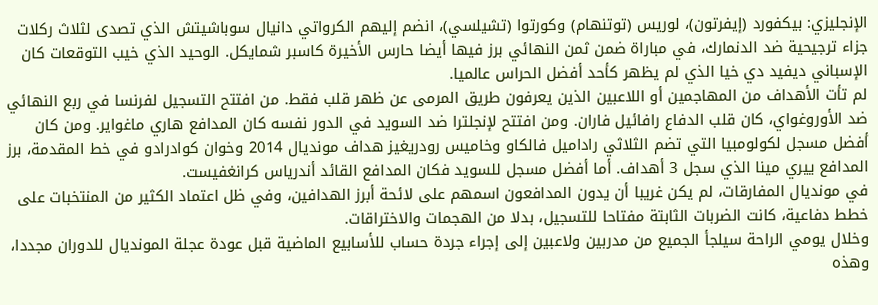الإنجليزي: بيكفورد (إيفرتون)، لوريس (توتنهام) وكورتوا (تشيلسي)، انضم إليهم الكرواتي دانيال سوباشيتش الذي تصدى لثلاث ركلات جزاء ترجيحية ضد الدنمارك، في مباراة ضمن ثمن النهائي برز فيها أيضا حارس الأخيرة كاسبر شمايكل. الوحيد الذي خيب التوقعات كان الإسباني ديفيد دي خيا الذي لم يظهر كأحد أفضل الحراس عالميا.
لم تأت الأهداف من المهاجمين أو اللاعبين الذين يعرفون طريق المرمى عن ظهر قلب فقط. من افتتح التسجيل لفرنسا في ربع النهائي ضد الأوروغواي، كان قلب الدفاع رافائيل فاران. ومن افتتح لإنجلترا ضد السويد في الدور نفسه كان المدافع هاري ماغواير. ومن كان أفضل مسجل لكولومبيا التي تضم الثلاثي راداميل فالكاو وخاميس رودريغيز هداف مونديال 2014 وخوان كوادرادو في خط المقدمة، برز المدافع ييري مينا الذي سجل 3 أهداف. أما أفضل مسجل للسويد فكان المدافع القائد أندرياس كرانغفيست.
في مونديال المفارقات، لم يكن غريبا أن يدون المدافعون اسمهم على لائحة أبرز الهدافين، وفي ظل اعتماد الكثير من المنتخبات على خطط دفاعية، كانت الضربات الثابتة مفتاحا للتسجيل، بدلا من الهجمات والاختراقات.
وخلال يومي الراحة سيلجأ الجميع من مدربين ولاعبين إلى إجراء جردة حساب للأسابيع الماضية قبل عودة عجلة المونديال للدوران مجددا، وهذه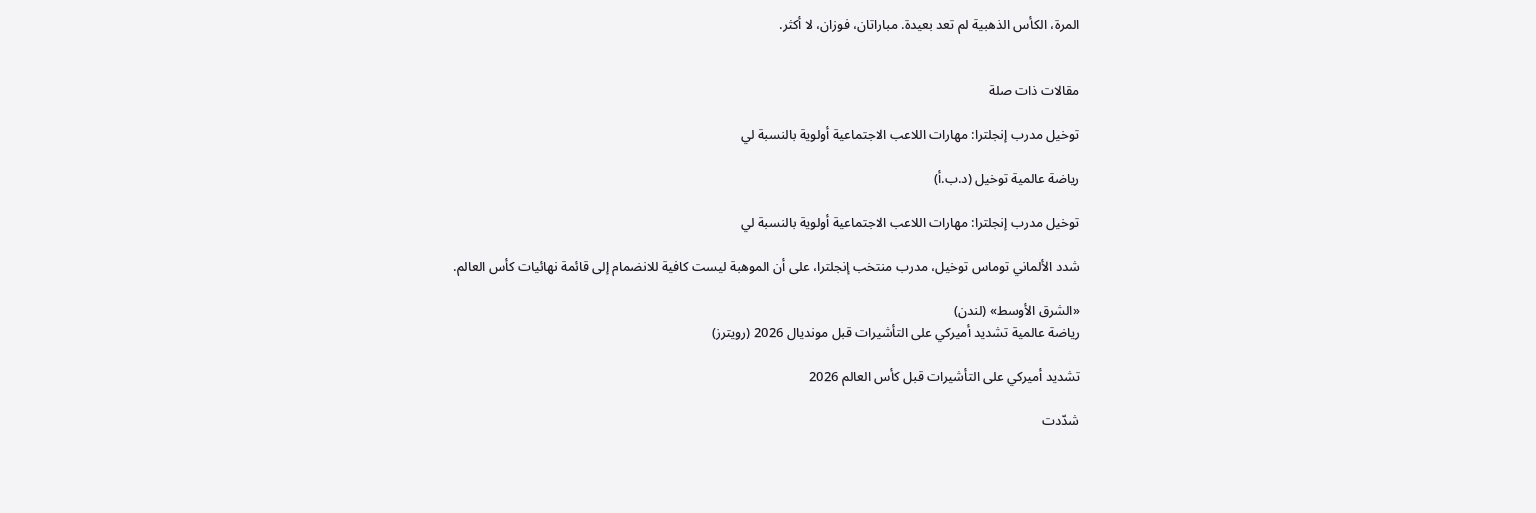المرة، الكأس الذهبية لم تعد بعيدة. مباراتان، فوزان، لا أكثر.


مقالات ذات صلة

توخيل مدرب إنجلترا: مهارات اللاعب الاجتماعية أولوية بالنسبة لي

رياضة عالمية توخيل (د.ب.أ)

توخيل مدرب إنجلترا: مهارات اللاعب الاجتماعية أولوية بالنسبة لي

شدد الألماني توماس توخيل، مدرب منتخب إنجلترا، على أن الموهبة ليست كافية للانضمام إلى قائمة نهائيات كأس العالم.

«الشرق الأوسط» (لندن)
رياضة عالمية تشديد أميركي على التأشيرات قبل مونديال 2026 (رويترز)

تشديد أميركي على التأشيرات قبل كأس العالم 2026

شدّدت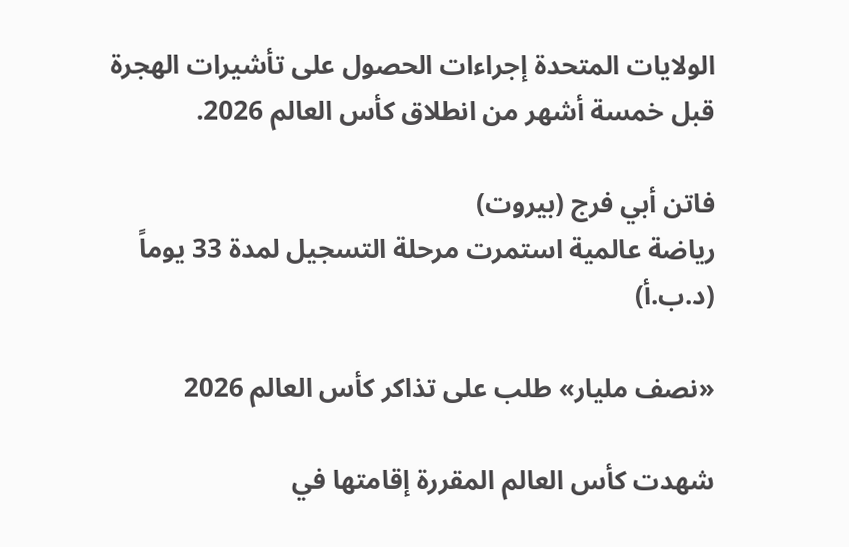الولايات المتحدة إجراءات الحصول على تأشيرات الهجرة قبل خمسة أشهر من انطلاق كأس العالم 2026.

فاتن أبي فرج (بيروت)
رياضة عالمية استمرت مرحلة التسجيل لمدة 33 يوماً (د.ب.أ)

«نصف مليار» طلب على تذاكر كأس العالم 2026

شهدت كأس العالم المقررة إقامتها في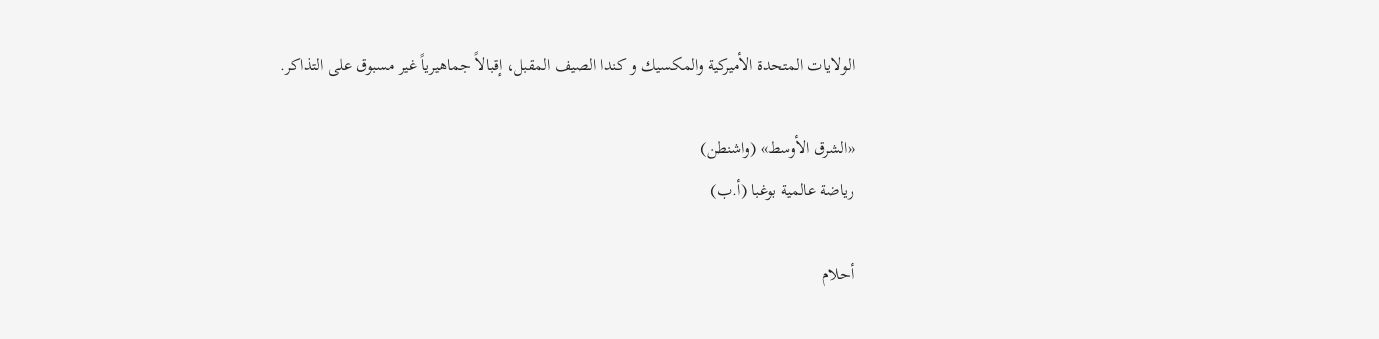الولايات المتحدة الأميركية والمكسيك و كندا الصيف المقبل، إقبالاً جماهيرياً غير مسبوق على التذاكر.

«الشرق الأوسط» (واشنطن)
رياضة عالمية بوغبا (أ.ب)

أحلام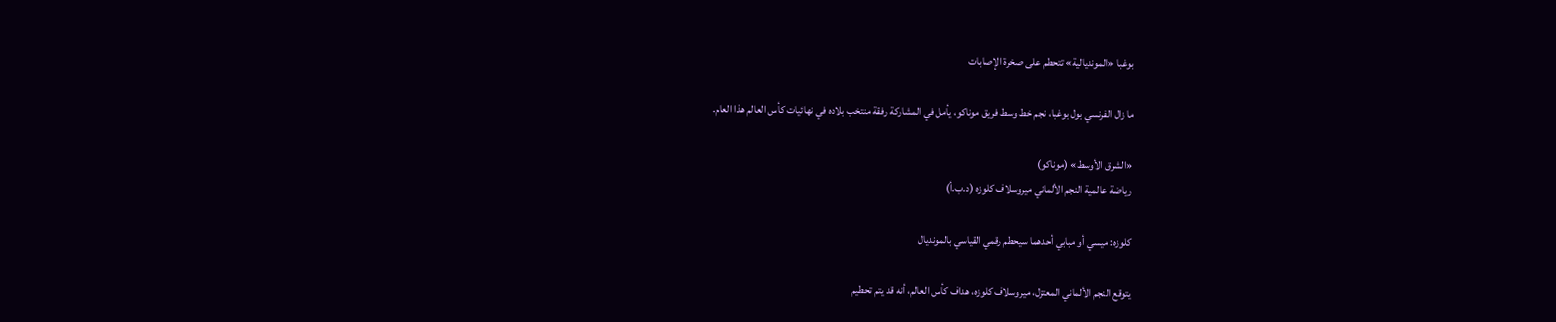بوغبا «المونديالية» تتحطم على صخرة الإصابات

ما زال الفرنسي بول بوغبا، نجم خط وسط فريق موناكو، يأمل في المشاركة رفقة منتخب بلاده في نهائيات كأس العالم هذا العام.

«الشرق الأوسط» (موناكو)
رياضة عالمية النجم الألماني ميروسلاف كلوزه (د.ب.أ)

كلوزه: ميسي أو مبابي أحدهما سيحطم رقمي القياسي بالمونديال

يتوقع النجم الألماني المعتزل، ميروسلاف كلوزه، هداف كأس العالم، أنه قد يتم تحطيم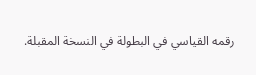رقمه القياسي في البطولة في النسخة المقبلة.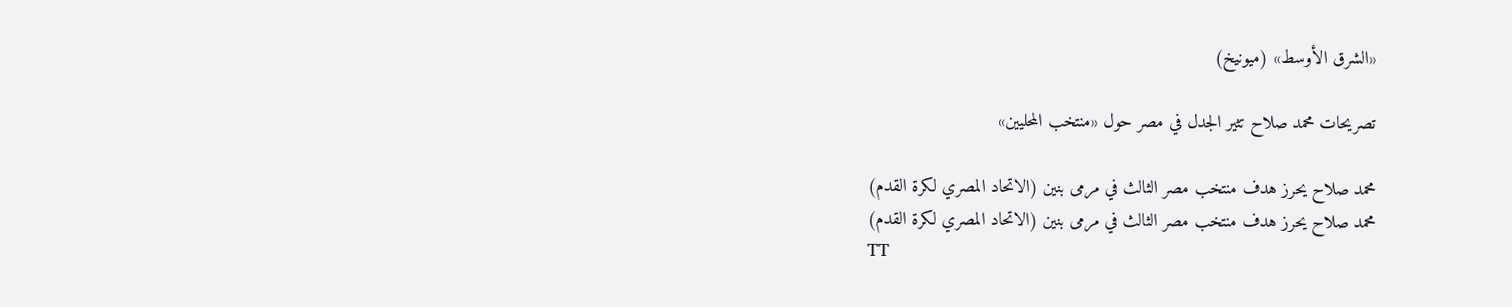«الشرق الأوسط» (ميونيخ)

تصريحات محمد صلاح تثير الجدل في مصر حول «منتخب المحليين»

محمد صلاح يحرز هدف منتخب مصر الثالث في مرمى بنين (الاتحاد المصري لكرة القدم)
محمد صلاح يحرز هدف منتخب مصر الثالث في مرمى بنين (الاتحاد المصري لكرة القدم)
TT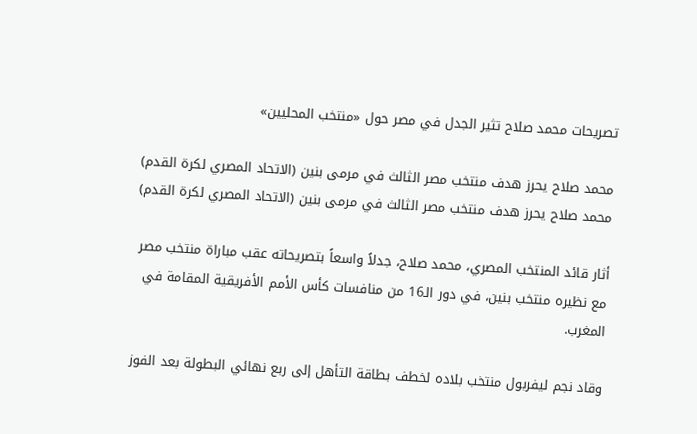تصريحات محمد صلاح تثير الجدل في مصر حول «منتخب المحليين»

محمد صلاح يحرز هدف منتخب مصر الثالث في مرمى بنين (الاتحاد المصري لكرة القدم)
محمد صلاح يحرز هدف منتخب مصر الثالث في مرمى بنين (الاتحاد المصري لكرة القدم)

أثار قائد المنتخب المصري، محمد صلاح، جدلاً واسعاً بتصريحاته عقب مباراة منتخب مصر مع نظيره منتخب بنين، في دور الـ16 من منافسات كأس الأمم الأفريقية المقامة في المغرب.

وقاد نجم ليفربول منتخب بلاده لخطف بطاقة التأهل إلى ربع نهائي البطولة بعد الفوز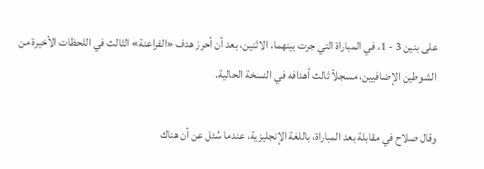على بنين 3 - 1، في المباراة التي جرت بينهما، الاثنين، بعد أن أحرز هدف «الفراعنة» الثالث في اللحظات الأخيرة من الشوطين الإضافيين، مسجلاً ثالث أهدافه في النسخة الحالية.

وقال صلاح في مقابلة بعد المباراة، باللغة الإنجليزية، عندما سُئل عن أن هناك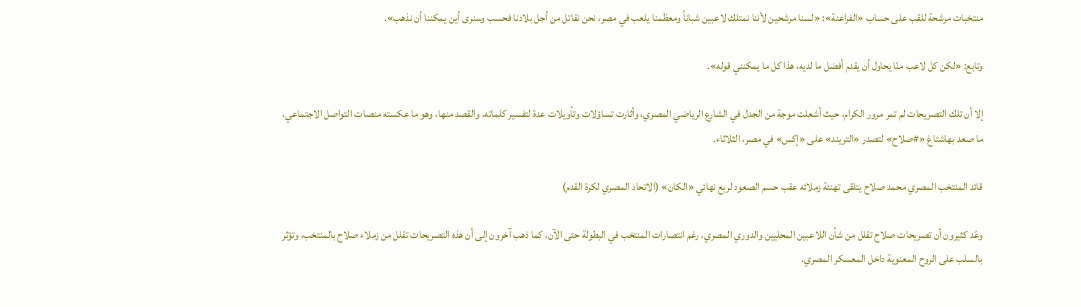منتخبات مرشحة للقب على حساب «الفراعنة»: «لسنا مرشحين لأننا نمتلك لاعبين شباناً ومعظمنا يلعب في مصر، نحن نقاتل من أجل بلادنا فحسب وسنرى أين يمكننا أن نذهب».

وتابع: «لكن كل لاعب منّا يحاول أن يقدم أفضل ما لديه، هذا كل ما يمكنني قوله».

إلا أن تلك التصريحات لم تمر مرور الكرام، حيث أشعلت موجة من الجدل في الشارع الرياضي المصري، وأثارت تساؤلات وتأويلات عدة لتفسير كلماته، والقصد منها، وهو ما عكسته منصات التواصل الاجتماعي، ما صعد بهاشتاغ «#صلاح» لتصدر «التريند» على «إكس» في مصر، الثلاثاء.

قائد المنتخب المصري محمد صلاح يتلقى تهنئة زملائه عقب حسم الصعود لربع نهائي «الكان» (الاتحاد المصري لكرة القدم)

وعّد كثيرون أن تصريحات صلاح تقلل من شأن اللاعبين المحليين والدوري المصري، رغم انتصارات المنتخب في البطولة حتى الآن، كما ذهب آخرون إلى أن هذه التصريحات تقلل من زملاء صلاح بالمنتخب، وتؤثر بالسلب على الروح المعنوية داخل المعسكر المصري.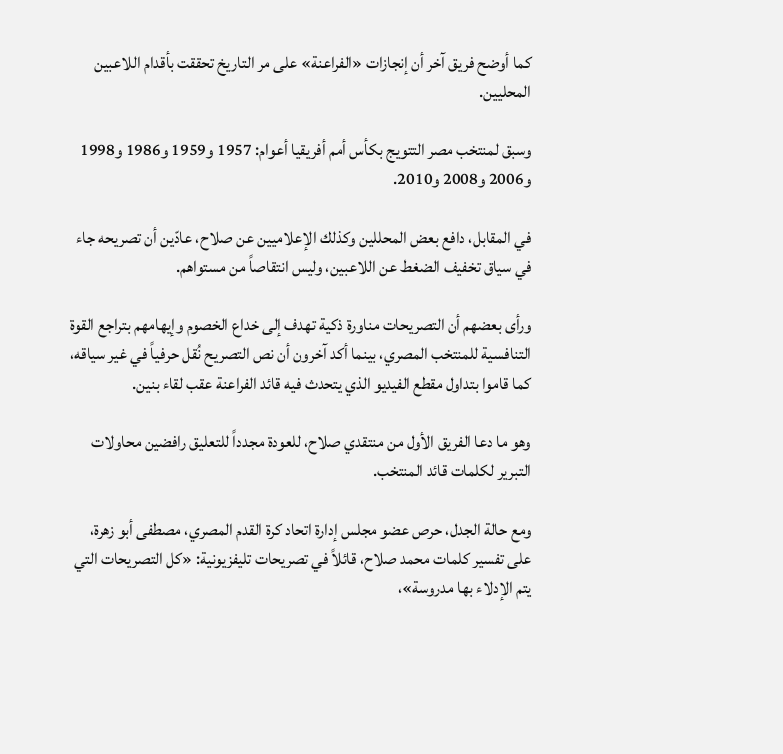كما أوضح فريق آخر أن إنجازات «الفراعنة» على مر التاريخ تحققت بأقدام اللاعبين المحليين.

وسبق لمنتخب مصر التتويج بكأس أمم أفريقيا أعوام: 1957 و1959 و1986 و1998 و2006 و2008 و2010.

في المقابل، دافع بعض المحللين وكذلك الإعلاميين عن صلاح، عادّين أن تصريحه جاء في سياق تخفيف الضغط عن اللاعبين، وليس انتقاصاً من مستواهم.

ورأى بعضهم أن التصريحات مناورة ذكية تهدف إلى خداع الخصوم وإيهامهم بتراجع القوة التنافسية للمنتخب المصري، بينما أكد آخرون أن نص التصريح نُقل حرفياً في غير سياقه، كما قاموا بتداول مقطع الفيديو الذي يتحدث فيه قائد الفراعنة عقب لقاء بنين.

وهو ما دعا الفريق الأول من منتقدي صلاح، للعودة مجدداً للتعليق رافضين محاولات التبرير لكلمات قائد المنتخب.

ومع حالة الجدل، حرص عضو مجلس إدارة اتحاد كرة القدم المصري، مصطفى أبو زهرة، على تفسير كلمات محمد صلاح، قائلاً في تصريحات تليفزيونية: «كل التصريحات التي يتم الإدلاء بها مدروسة»،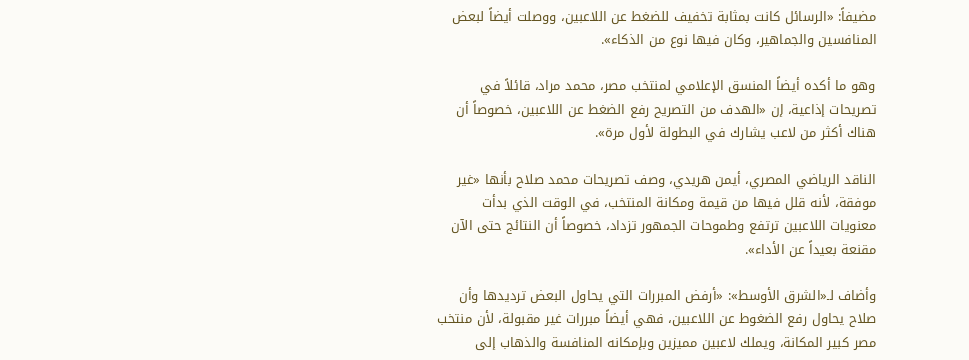مضيفاً: «الرسائل كانت بمثابة تخفيف للضغط عن اللاعبين، ووصلت أيضاً لبعض المنافسين والجماهير، وكان فيها نوع من الذكاء».

وهو ما أكده أيضاً المنسق الإعلامي لمنتخب مصر، محمد مراد، قائلاً في تصريحات إذاعية، إن «الهدف من التصريح رفع الضغط عن اللاعبين، خصوصاً أن هناك أكثر من لاعب يشارك في البطولة لأول مرة».

الناقد الرياضي المصري، أيمن هريدي، وصف تصريحات محمد صلاح بأنها «غير موفقة، لأنه قلل فيها من قيمة ومكانة المنتخب، في الوقت الذي بدأت معنويات اللاعبين ترتفع وطموحات الجمهور تزداد، خصوصاً أن النتائج حتى الآن مقنعة بعيداً عن الأداء».

وأضاف لـ«الشرق الأوسط»: «أرفض المبررات التي يحاول البعض ترديدها وأن صلاح يحاول رفع الضغوط عن اللاعبين، فهي أيضاً مبررات غير مقبولة، لأن منتخب مصر كبير المكانة، ويملك لاعبين مميزين وبإمكانه المنافسة والذهاب إلى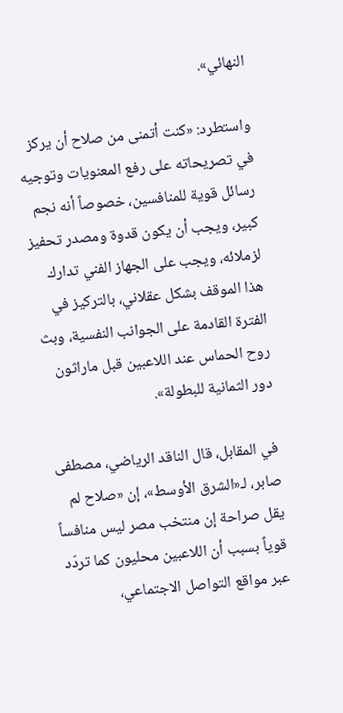النهائي».

واستطرد: «كنت أتمنى من صلاح أن يركز في تصريحاته على رفع المعنويات وتوجيه رسائل قوية للمنافسين، خصوصاً أنه نجم كبير، ويجب أن يكون قدوة ومصدر تحفيز لزملائه، ويجب على الجهاز الفني تدارك هذا الموقف بشكل عقلاني، بالتركيز في الفترة القادمة على الجوانب النفسية، وبث روح الحماس عند اللاعبين قبل ماراثون دور الثمانية للبطولة».

في المقابل، قال الناقد الرياضي، مصطفى صابر، لـ«الشرق الأوسط»، إن «صلاح لم يقل صراحة إن منتخب مصر ليس منافساً قوياً بسبب أن اللاعبين محليون كما تردّد عبر مواقع التواصل الاجتماعي،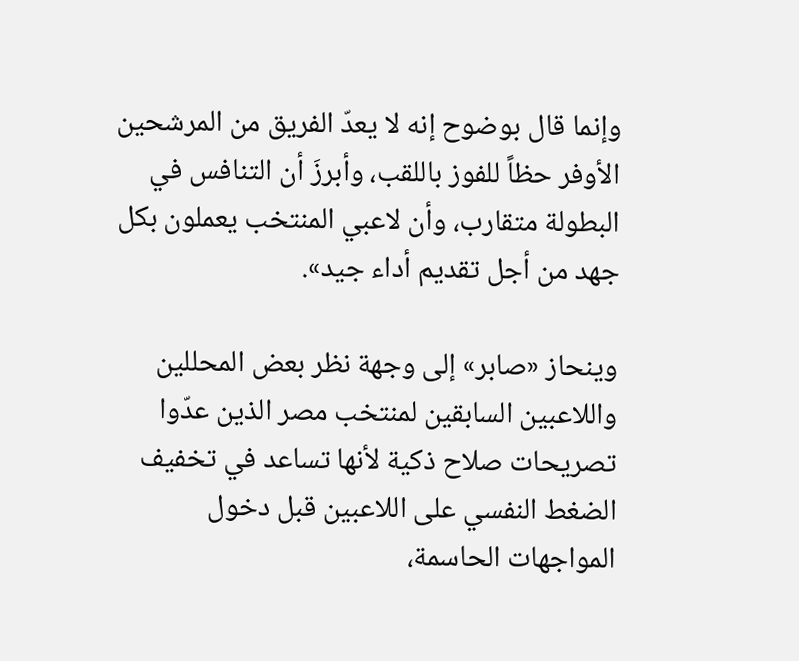وإنما قال بوضوح إنه لا يعدّ الفريق من المرشحين الأوفر حظاً للفوز باللقب، وأبرزَ أن التنافس في البطولة متقارب، وأن لاعبي المنتخب يعملون بكل جهد من أجل تقديم أداء جيد».

وينحاز «صابر» إلى وجهة نظر بعض المحللين واللاعبين السابقين لمنتخب مصر الذين عدّوا تصريحات صلاح ذكية لأنها تساعد في تخفيف الضغط النفسي على اللاعبين قبل دخول المواجهات الحاسمة،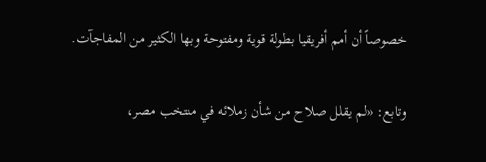خصوصاً أن أمم أفريقيا بطولة قوية ومفتوحة وبها الكثير من المفاجآت.

وتابع: «لم يقلل صلاح من شأن زملائه في منتخب مصر،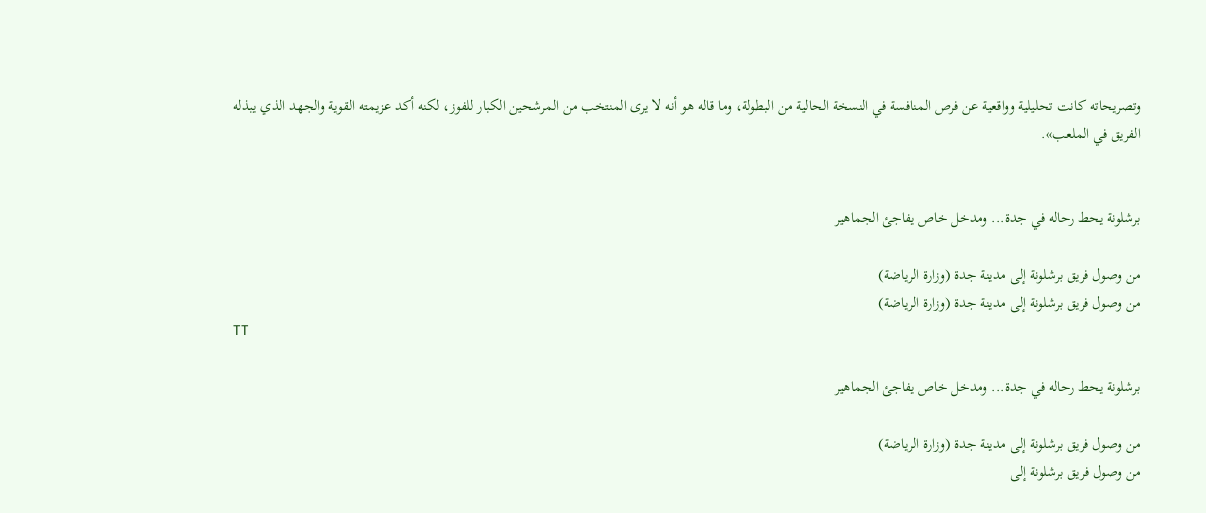وتصريحاته كانت تحليلية وواقعية عن فرص المنافسة في النسخة الحالية من البطولة، وما قاله هو أنه لا يرى المنتخب من المرشحين الكبار للفوز، لكنه أكد عزيمته القوية والجهد الذي يبذله الفريق في الملعب».


برشلونة يحط رحاله في جدة... ومدخل خاص يفاجئ الجماهير

من وصول فريق برشلونة إلى مدينة جدة (وزارة الرياضة)
من وصول فريق برشلونة إلى مدينة جدة (وزارة الرياضة)
TT

برشلونة يحط رحاله في جدة... ومدخل خاص يفاجئ الجماهير

من وصول فريق برشلونة إلى مدينة جدة (وزارة الرياضة)
من وصول فريق برشلونة إلى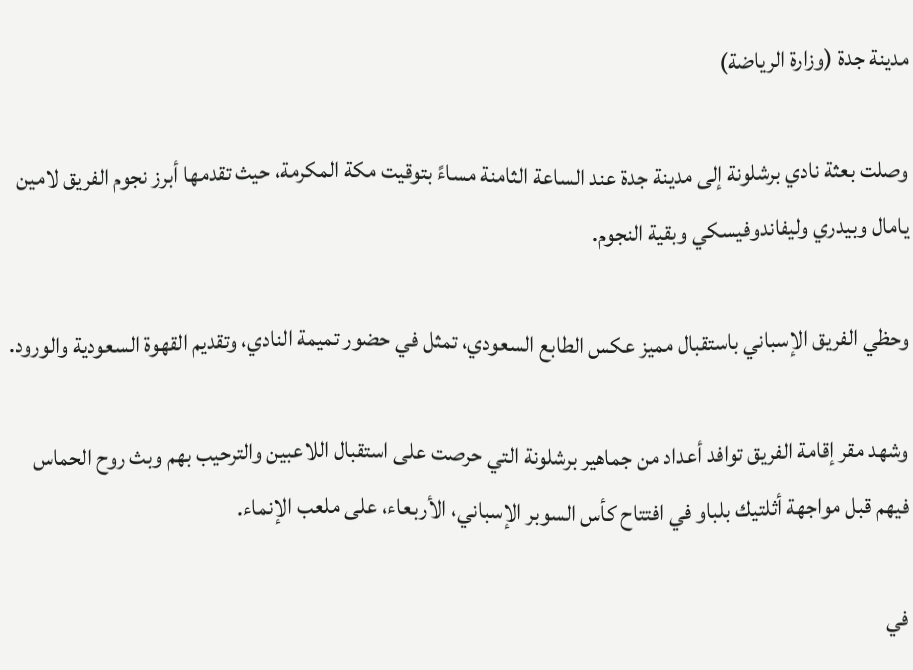مدينة جدة (وزارة الرياضة)

وصلت بعثة نادي برشلونة إلى مدينة جدة عند الساعة الثامنة مساءً بتوقيت مكة المكرمة، حيث تقدمها أبرز نجوم الفريق لامين يامال وبيدري وليفاندوفيسكي وبقية النجوم.

وحظي الفريق الإسباني باستقبال مميز عكس الطابع السعودي، تمثل في حضور تميمة النادي، وتقديم القهوة السعودية والورود.

وشهد مقر إقامة الفريق توافد أعداد من جماهير برشلونة التي حرصت على استقبال اللاعبين والترحيب بهم وبث روح الحماس فيهم قبل مواجهة أثلتيك بلباو في افتتاح كأس السوبر الإسباني، الأربعاء، على ملعب الإنماء.

في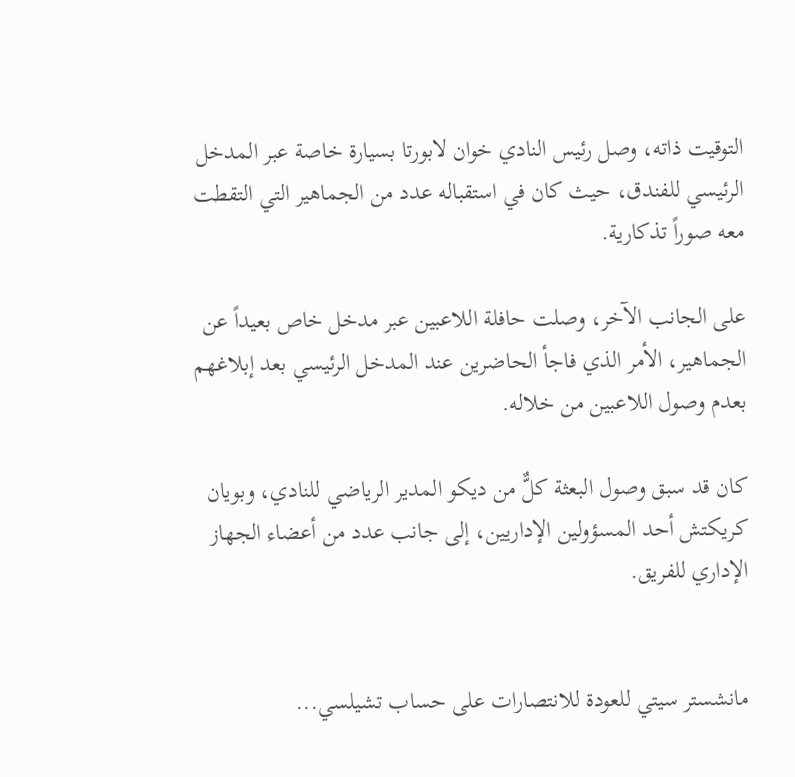التوقيت ذاته، وصل رئيس النادي خوان لابورتا بسيارة خاصة عبر المدخل الرئيسي للفندق، حيث كان في استقباله عدد من الجماهير التي التقطت معه صوراً تذكارية.

على الجانب الآخر، وصلت حافلة اللاعبين عبر مدخل خاص بعيداً عن الجماهير، الأمر الذي فاجأ الحاضرين عند المدخل الرئيسي بعد إبلاغهم بعدم وصول اللاعبين من خلاله.

كان قد سبق وصول البعثة كلٌّ من ديكو المدير الرياضي للنادي، وبويان كريكتش أحد المسؤولين الإداريين، إلى جانب عدد من أعضاء الجهاز الإداري للفريق.


مانشستر سيتي للعودة للانتصارات على حساب تشيلسي...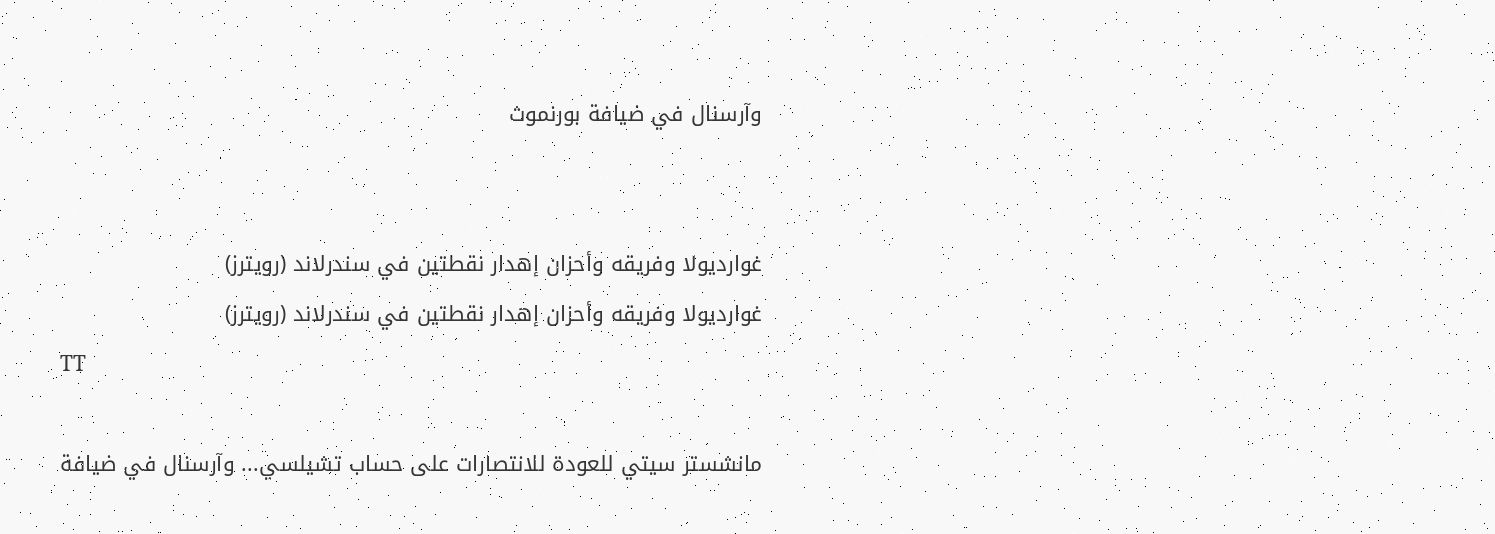وآرسنال في ضيافة بورنموث


غوارديولا وفريقه وأحزان إهدار نقطتين في سندرلاند (رويترز)
غوارديولا وفريقه وأحزان إهدار نقطتين في سندرلاند (رويترز)
TT

مانشستر سيتي للعودة للانتصارات على حساب تشيلسي... وآرسنال في ضيافة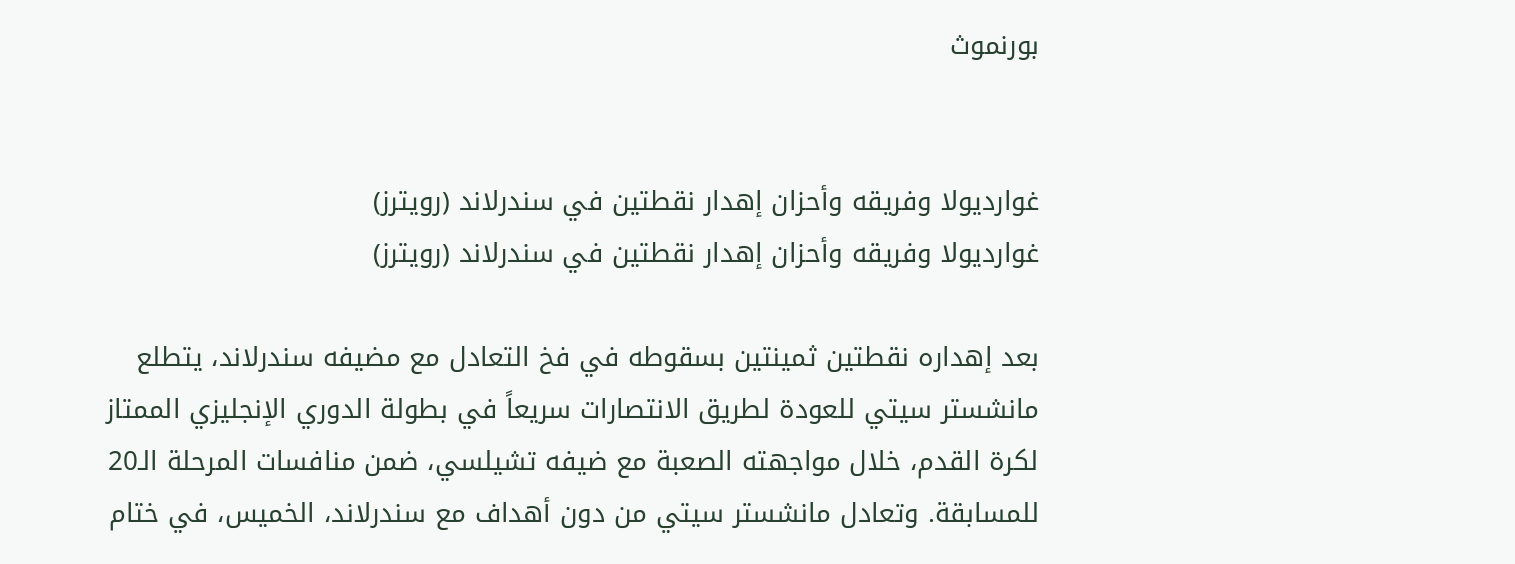بورنموث


غوارديولا وفريقه وأحزان إهدار نقطتين في سندرلاند (رويترز)
غوارديولا وفريقه وأحزان إهدار نقطتين في سندرلاند (رويترز)

بعد إهداره نقطتين ثمينتين بسقوطه في فخ التعادل مع مضيفه سندرلاند، يتطلع مانشستر سيتي للعودة لطريق الانتصارات سريعاً في بطولة الدوري الإنجليزي الممتاز لكرة القدم، خلال مواجهته الصعبة مع ضيفه تشيلسي، ضمن منافسات المرحلة الـ20 للمسابقة. وتعادل مانشستر سيتي من دون أهداف مع سندرلاند، الخميس، في ختام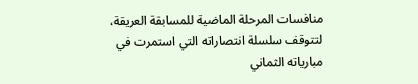منافسات المرحلة الماضية للمسابقة العريقة، لتتوقف سلسلة انتصاراته التي استمرت في مبارياته الثماني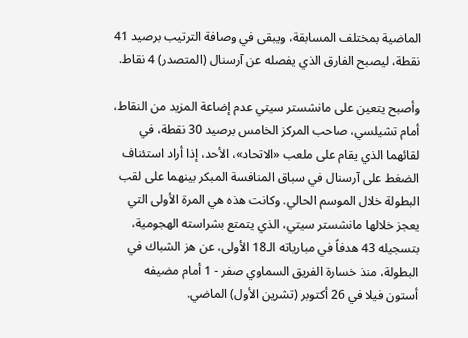الماضية بمختلف المسابقة، ويبقى في وصافة الترتيب برصيد 41 نقطة، ليصبح الفارق الذي يفصله عن آرسنال (المتصدر) 4 نقاط.

وأصبح يتعين على مانشستر سيتي عدم إضاعة المزيد من النقاط، أمام تشيلسي، صاحب المركز الخامس برصيد 30 نقطة، في لقائهما الذي يقام على ملعب «الاتحاد»، الأحد، إذا أراد استئناف الضغط على آرسنال في سباق المنافسة المبكر بينهما على لقب البطولة خلال الموسم الحالي. وكانت هذه هي المرة الأولى التي يعجز خلالها مانشستر سيتي، الذي يتمتع بشراسته الهجومية، بتسجيله 43 هدفاً في مبارياته الـ18 الأولى، عن هز الشباك في البطولة، منذ خسارة الفريق السماوي صفر - 1 أمام مضيفه أستون فيلا في 26 أكتوبر (تشرين الأول) الماضي.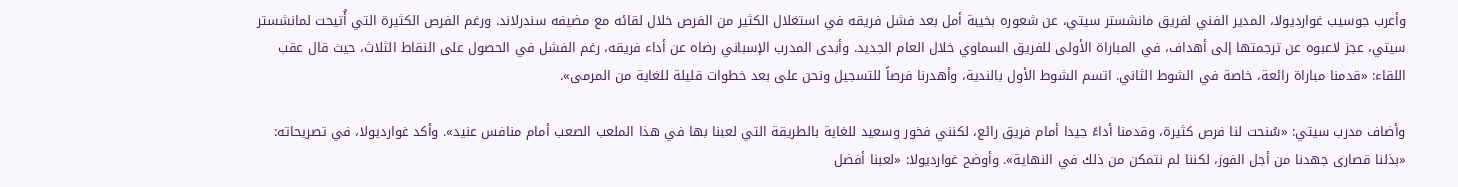وأعرب جوسيب غوارديولا، المدير الفني لفريق مانشستر سيتي، عن شعوره بخيبة أمل بعد فشل فريقه في استغلال الكثير من الفرص خلال لقائه مع مضيفه سندرلاند. ورغم الفرص الكثيرة التي أُتيحت لمانشستر سيتي، عجز لاعبوه عن ترجمتها إلى أهداف، في المباراة الأولى للفريق السماوي خلال العام الجديد. وأبدى المدرب الإسباني رضاه عن أداء فريقه، رغم الفشل في الحصول على النقاط الثلاث، حيث قال عقب اللقاء: «قدمنا مباراة رائعة، خاصة في الشوط الثاني. اتسم الشوط الأول بالندية، وأهدرنا فرصاً للتسجيل ونحن على بعد خطوات قليلة للغاية من المرمى».

وأضاف مدرب سيتي: «سُنحت لنا فرص كثيرة، وقدمنا أداءً جيدا أمام فريق رائع، لكنني فخور وسعيد للغاية بالطريقة التي لعبنا بها في هذا الملعب الصعب أمام منافس عنيد». وأكد غوارديولا، في تصريحاته: «بذلنا قصارى جهدنا من أجل الفوز، لكننا لم نتمكن من ذلك في النهاية». وأوضح غوارديولا: «لعبنا أفضل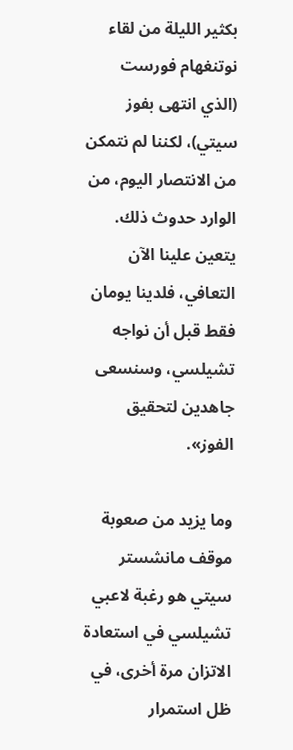بكثير الليلة من لقاء نوتنغهام فورست (الذي انتهى بفوز سيتي)، لكننا لم نتمكن من الانتصار اليوم، من الوارد حدوث ذلك. يتعين علينا الآن التعافي، فلدينا يومان فقط قبل أن نواجه تشيلسي، وسنسعى جاهدين لتحقيق الفوز».

وما يزيد من صعوبة موقف مانشستر سيتي هو رغبة لاعبي تشيلسي في استعادة الاتزان مرة أخرى، في ظل استمرار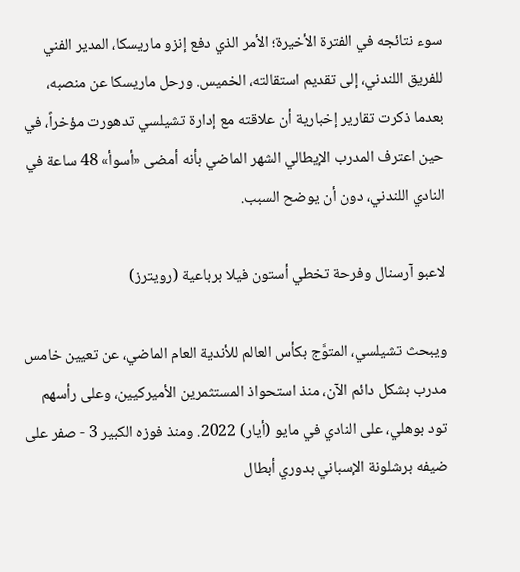سوء نتائجه في الفترة الأخيرة؛ الأمر الذي دفع إنزو ماريسكا، المدير الفني للفريق اللندني، إلى تقديم استقالته، الخميس. ورحل ماريسكا عن منصبه، بعدما ذكرت تقارير إخبارية أن علاقته مع إدارة تشيلسي تدهورت مؤخراً، في حين اعترف المدرب الإيطالي الشهر الماضي بأنه أمضى «أسوأ» 48 ساعة في النادي اللندني، دون أن يوضح السبب.

لاعبو آرسنال وفرحة تخطي أستون فيلا برباعية (رويترز)

ويبحث تشيلسي، المتوَّج بكأس العالم للأندية العام الماضي، عن تعيين خامس مدرب بشكل دائم الآن، منذ استحواذ المستثمرين الأميركيين، وعلى رأسهم تود بوهلي، على النادي في مايو (أيار) 2022. ومنذ فوزه الكبير 3 - صفر على ضيفه برشلونة الإسباني بدوري أبطال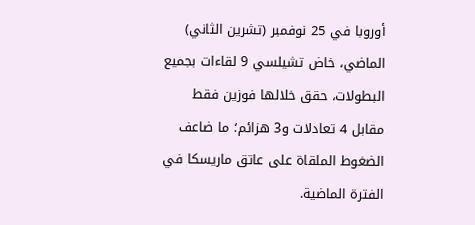أوروبا في 25 نوفمبر (تشرين الثاني) الماضي، خاض تشيلسي 9 لقاءات بجميع البطولات، حقق خلالها فوزين فقط مقابل 4 تعادلات و3 هزائم؛ ما ضاعف الضغوط الملقاة على عاتق ماريسكا في الفترة الماضية.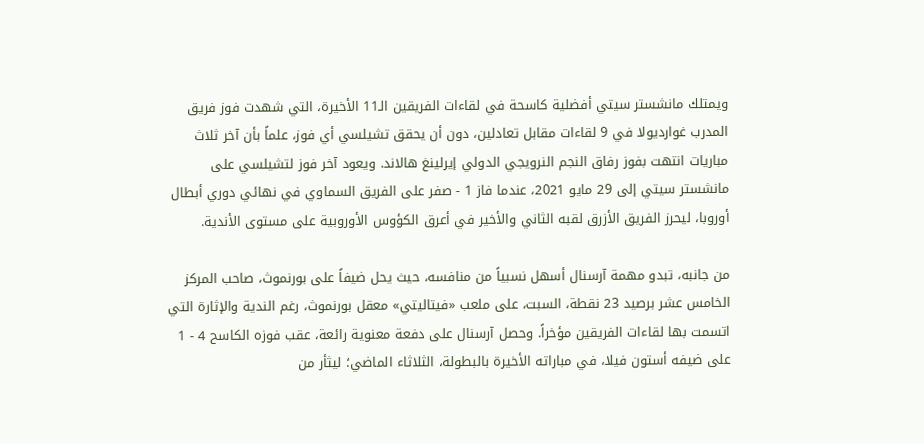ويمتلك مانشستر سيتي أفضلية كاسحة في لقاءات الفريقين الـ11 الأخيرة، التي شهدت فوز فريق المدرب غوارديولا في 9 لقاءات مقابل تعادلين، دون أن يحقق تشيلسي أي فوز، علماً بأن آخر ثلاث مباريات انتهت بفوز رفاق النجم النرويجي الدولي إيرلينغ هالاند. ويعود آخر فوز لتشيلسي على مانشستر سيتي إلى 29 مايو 2021، عندما فاز 1 - صفر على الفريق السماوي في نهائي دوري أبطال أوروبا، ليحرز الفريق الأزرق لقبه الثاني والأخير في أعرق الكؤوس الأوروبية على مستوى الأندية.

من جانبه، تبدو مهمة آرسنال أسهل نسبياً من منافسه، حيث يحل ضيفاً على بورنموث، صاحب المركز الخامس عشر برصيد 23 نقطة، السبت، على ملعب «فيتاليتي» معقل بورنموث، رغم الندية والإثارة التي اتسمت بها لقاءات الفريقين مؤخراً. وحصل آرسنال على دفعة معنوية رائعة، عقب فوزه الكاسح 4 - 1 على ضيفه أستون فيلا، في مباراته الأخيرة بالبطولة، الثلاثاء الماضي؛ ليثأر من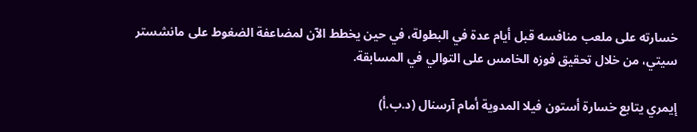خسارته على ملعب منافسه قبل أيام عدة في البطولة، في حين يخطط الآن لمضاعفة الضغوط على مانشستر سيتي، من خلال تحقيق فوزه الخامس على التوالي في المسابقة.

إيمري يتابع خسارة أستون فيلا المدوية أمام آرسنال (د.ب.أ)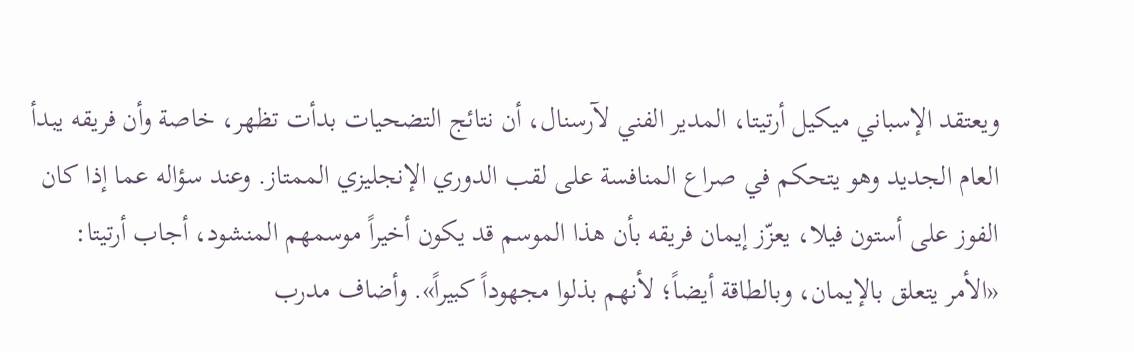ويعتقد الإسباني ميكيل أرتيتا، المدير الفني لآرسنال، أن نتائج التضحيات بدأت تظهر، خاصة وأن فريقه يبدأ العام الجديد وهو يتحكم في صراع المنافسة على لقب الدوري الإنجليزي الممتاز. وعند سؤاله عما إذا كان الفوز على أستون فيلا، يعزّز إيمان فريقه بأن هذا الموسم قد يكون أخيراً موسمهم المنشود، أجاب أرتيتا: «الأمر يتعلق بالإيمان، وبالطاقة أيضاً؛ لأنهم بذلوا مجهوداً كبيراً». وأضاف مدرب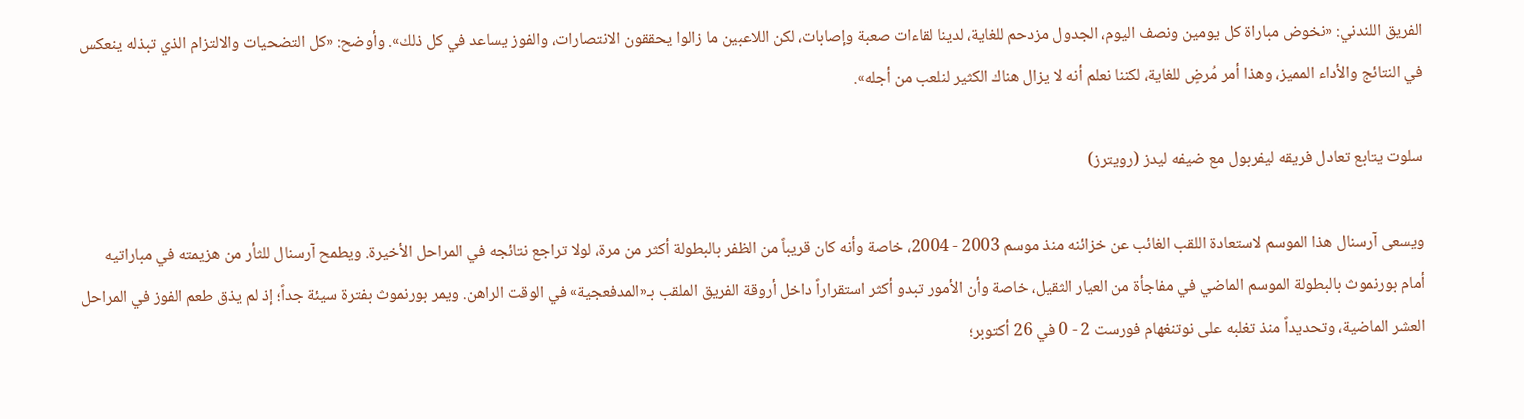الفريق اللندني: «نخوض مباراة كل يومين ونصف اليوم، الجدول مزدحم للغاية، لدينا لقاءات صعبة وإصابات، لكن اللاعبين ما زالوا يحققون الانتصارات، والفوز يساعد في كل ذلك». وأوضح: «كل التضحيات والالتزام الذي تبذله ينعكس في النتائج والأداء المميز، وهذا أمر مُرضٍ للغاية، لكننا نعلم أنه لا يزال هناك الكثير لنلعب من أجله».

سلوت يتابع تعادل فريقه ليفربول مع ضيفه ليدز (رويترز)

ويسعى آرسنال هذا الموسم لاستعادة اللقب الغائب عن خزائنه منذ موسم 2003 - 2004، خاصة وأنه كان قريباً من الظفر بالبطولة أكثر من مرة، لولا تراجع نتائجه في المراحل الأخيرة. ويطمح آرسنال للثأر من هزيمته في مباراتيه أمام بورنموث بالبطولة الموسم الماضي في مفاجأة من العيار الثقيل، خاصة وأن الأمور تبدو أكثر استقراراً داخل أروقة الفريق الملقب بـ«المدفعجية» في الوقت الراهن. ويمر بورنموث بفترة سيئة جداً؛ إذ لم يذق طعم الفوز في المراحل العشر الماضية، وتحديداً منذ تغلبه على نوتنغهام فورست 2 - 0 في 26 أكتوبر؛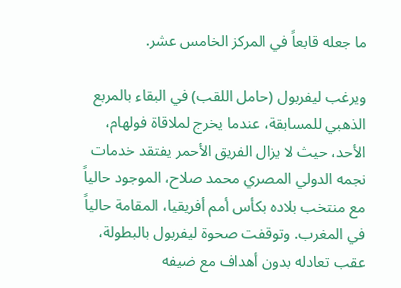ما جعله قابعاً في المركز الخامس عشر.

ويرغب ليفربول (حامل اللقب) في البقاء بالمربع الذهبي للمسابقة، عندما يخرج لملاقاة فولهام، الأحد، حيث لا يزال الفريق الأحمر يفتقد خدمات نجمه الدولي المصري محمد صلاح، الموجود حالياً مع منتخب بلاده بكأس أمم أفريقيا، المقامة حالياً في المغرب. وتوقفت صحوة ليفربول بالبطولة، عقب تعادله بدون أهداف مع ضيفه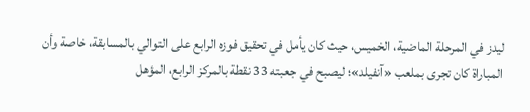ليدز في المرحلة الماضية، الخميس، حيث كان يأمل في تحقيق فوزه الرابع على التوالي بالمسابقة، خاصة وأن المباراة كان تجرى بملعب «آنفيلد»؛ ليصبح في جعبته 33 نقطة بالمركز الرابع، المؤهل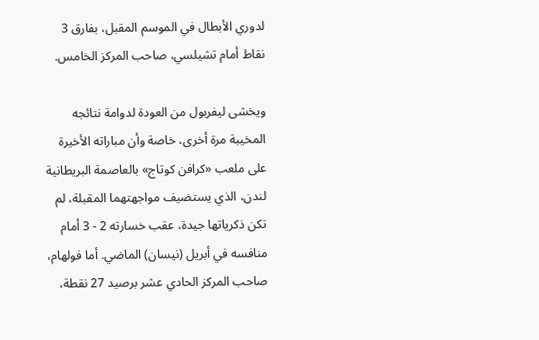لدوري الأبطال في الموسم المقبل، بفارق 3 نقاط أمام تشيلسي، صاحب المركز الخامس.

ويخشى ليفربول من العودة لدوامة نتائجه المخيبة مرة أخرى، خاصة وأن مباراته الأخيرة على ملعب «كرافن كوتاج» بالعاصمة البريطانية لندن، الذي يستضيف مواجهتهما المقبلة، لم تكن ذكرياتها جيدة، عقب خسارته 2 - 3 أمام منافسه في أبريل (نيسان) الماضي. أما فولهام، صاحب المركز الحادي عشر برصيد 27 نقطة،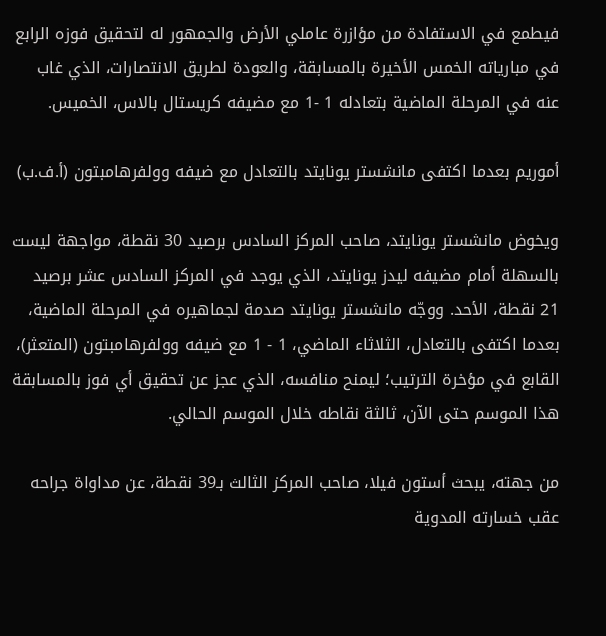فيطمع في الاستفادة من مؤازرة عاملي الأرض والجمهور له لتحقيق فوزه الرابع في مبارياته الخمس الأخيرة بالمسابقة، والعودة لطريق الانتصارات، الذي غاب عنه في المرحلة الماضية بتعادله 1 -1 مع مضيفه كريستال بالاس، الخميس.

أموريم بعدما اكتفى مانشستر يونايتد بالتعادل مع ضيفه وولفرهامبتون (أ.ف.ب)

ويخوض مانشستر يونايتد، صاحب المركز السادس برصيد 30 نقطة، مواجهة ليست بالسهلة أمام مضيفه ليدز يونايتد، الذي يوجد في المركز السادس عشر برصيد 21 نقطة، الأحد. ووجّه مانشستر يونايتد صدمة لجماهيره في المرحلة الماضية، بعدما اكتفى بالتعادل، الثلاثاء الماضي، 1 - 1 مع ضيفه وولفرهامبتون (المتعثر)، القابع في مؤخرة الترتيب؛ ليمنح منافسه، الذي عجز عن تحقيق أي فوز بالمسابقة هذا الموسم حتى الآن، ثالثة نقاطه خلال الموسم الحالي.

من جهته، يبحث أستون فيلا، صاحب المركز الثالث بـ39 نقطة، عن مداواة جراحه عقب خسارته المدوية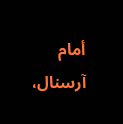أمام آرسنال،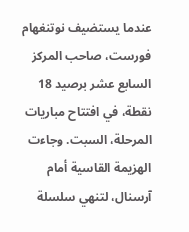عندما يستضيف نوتنغهام فورست، صاحب المركز السابع عشر برصيد 18 نقطة، في افتتاح مباريات المرحلة، السبت. وجاءت الهزيمة القاسية أمام آرسنال، لتنهي سلسلة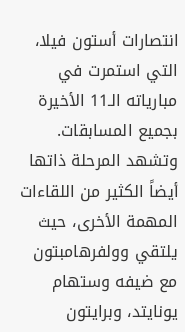انتصارات أستون فيلا، التي استمرت في مبارياته الـ11 الأخيرة بجميع المسابقات. وتشهد المرحلة ذاتها أيضاً الكثير من اللقاءات المهمة الأخرى، حيث يلتقي وولفرهامبتون مع ضيفه وستهام يونايتد، وبرايتون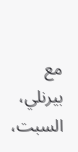مع بيرنلي، السبت،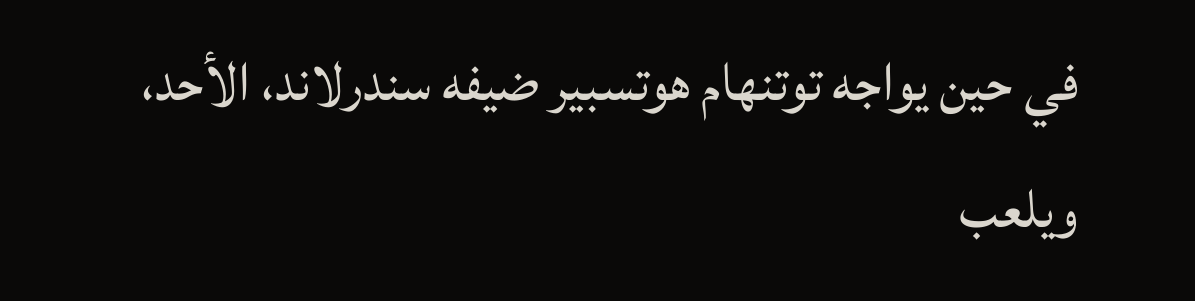في حين يواجه توتنهام هوتسبير ضيفه سندرلاند، الأحد، ويلعب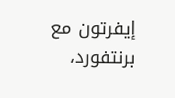إيفرتون مع برنتفورد،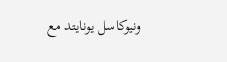ونيوكاسل يونايتد مع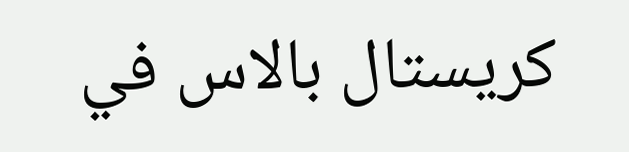كريستال بالاس في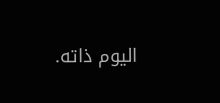اليوم ذاته.